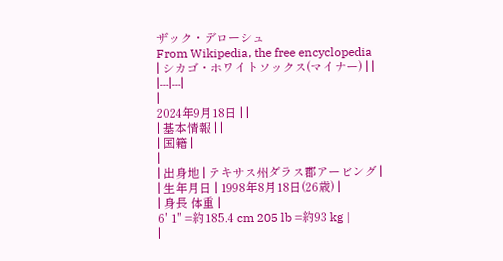ザック・デローシュ
From Wikipedia, the free encyclopedia
| シカゴ・ホワイトソックス(マイナー) | |
|---|---|
|
2024年9月18日 | |
| 基本情報 | |
| 国籍 |
|
| 出身地 | テキサス州ダラス郡アービング |
| 生年月日 | 1998年8月18日(26歳) |
| 身長 体重 |
6' 1" =約185.4 cm 205 lb =約93 kg |
|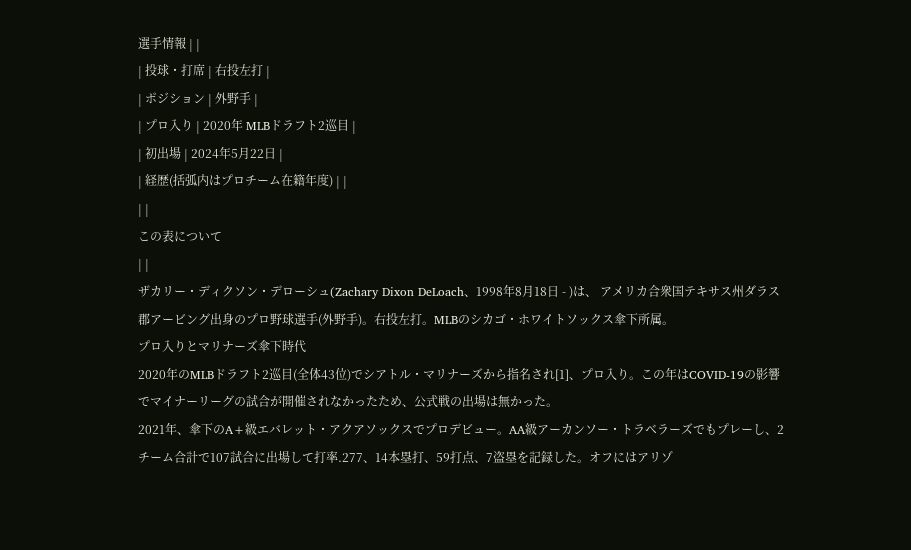選手情報 | |
| 投球・打席 | 右投左打 |
| ポジション | 外野手 |
| プロ入り | 2020年 MLBドラフト2巡目 |
| 初出場 | 2024年5月22日 |
| 経歴(括弧内はプロチーム在籍年度) | |
| |
この表について
| |
ザカリー・ディクソン・デローシュ(Zachary Dixon DeLoach、1998年8月18日 - )は、 アメリカ合衆国テキサス州ダラス郡アービング出身のプロ野球選手(外野手)。右投左打。MLBのシカゴ・ホワイトソックス傘下所属。
プロ入りとマリナーズ傘下時代
2020年のMLBドラフト2巡目(全体43位)でシアトル・マリナーズから指名され[1]、プロ入り。この年はCOVID-19の影響でマイナーリーグの試合が開催されなかったため、公式戦の出場は無かった。
2021年、傘下のA+級エバレット・アクアソックスでプロデビュー。AA級アーカンソー・トラベラーズでもプレーし、2チーム合計で107試合に出場して打率.277、14本塁打、59打点、7盗塁を記録した。オフにはアリゾ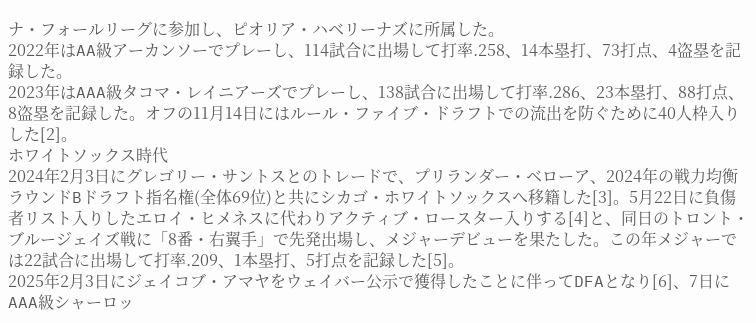ナ・フォールリーグに参加し、ピオリア・ハベリーナズに所属した。
2022年はAA級アーカンソーでプレーし、114試合に出場して打率.258、14本塁打、73打点、4盗塁を記録した。
2023年はAAA級タコマ・レイニアーズでプレーし、138試合に出場して打率.286、23本塁打、88打点、8盗塁を記録した。オフの11月14日にはルール・ファイブ・ドラフトでの流出を防ぐために40人枠入りした[2]。
ホワイトソックス時代
2024年2月3日にグレゴリー・サントスとのトレードで、プリランダー・ベローア、2024年の戦力均衡ラウンドBドラフト指名権(全体69位)と共にシカゴ・ホワイトソックスへ移籍した[3]。5月22日に負傷者リスト入りしたエロイ・ヒメネスに代わりアクティブ・ロースター入りする[4]と、同日のトロント・ブルージェイズ戦に「8番・右翼手」で先発出場し、メジャーデビューを果たした。この年メジャーでは22試合に出場して打率.209、1本塁打、5打点を記録した[5]。
2025年2月3日にジェイコブ・アマヤをウェイバー公示で獲得したことに伴ってDFAとなり[6]、7日にAAA級シャーロッ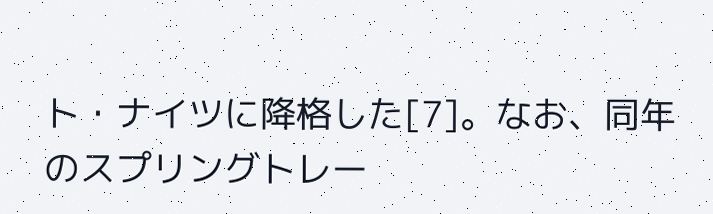ト・ナイツに降格した[7]。なお、同年のスプリングトレー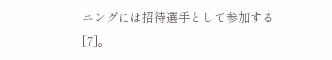ニングには招待選手として参加する[7]。